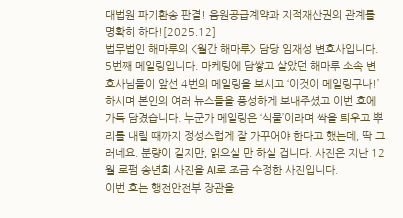대법원 파기환송 판결! 음원공급계약과 지적재산권의 관계를 명확히 하다![2025.12]
법무법인 해마루의 <월간 해마루> 담당 임재성 변호사입니다.
5번째 메일링입니다. 마케팅에 담쌓고 살았던 해마루 소속 변호사님들이 앞선 4번의 메일링을 보시고 ‘이것이 메일링구나!’ 하시며 본인의 여러 뉴스들을 풍성하게 보내주셨고 이번 호에 가득 담겼습니다. 누군가 메일링은 ‘식물’이라며 싹을 틔우고 뿌리를 내릴 때까지 정성스럽게 잘 가꾸어야 한다고 했는데, 딱 그러네요. 분량이 길지만, 읽으실 만 하실 겁니다. 사진은 지난 12월 로펌 송년회 사진을 AI로 조금 수정한 사진입니다.
이번 호는 행전안전부 장관을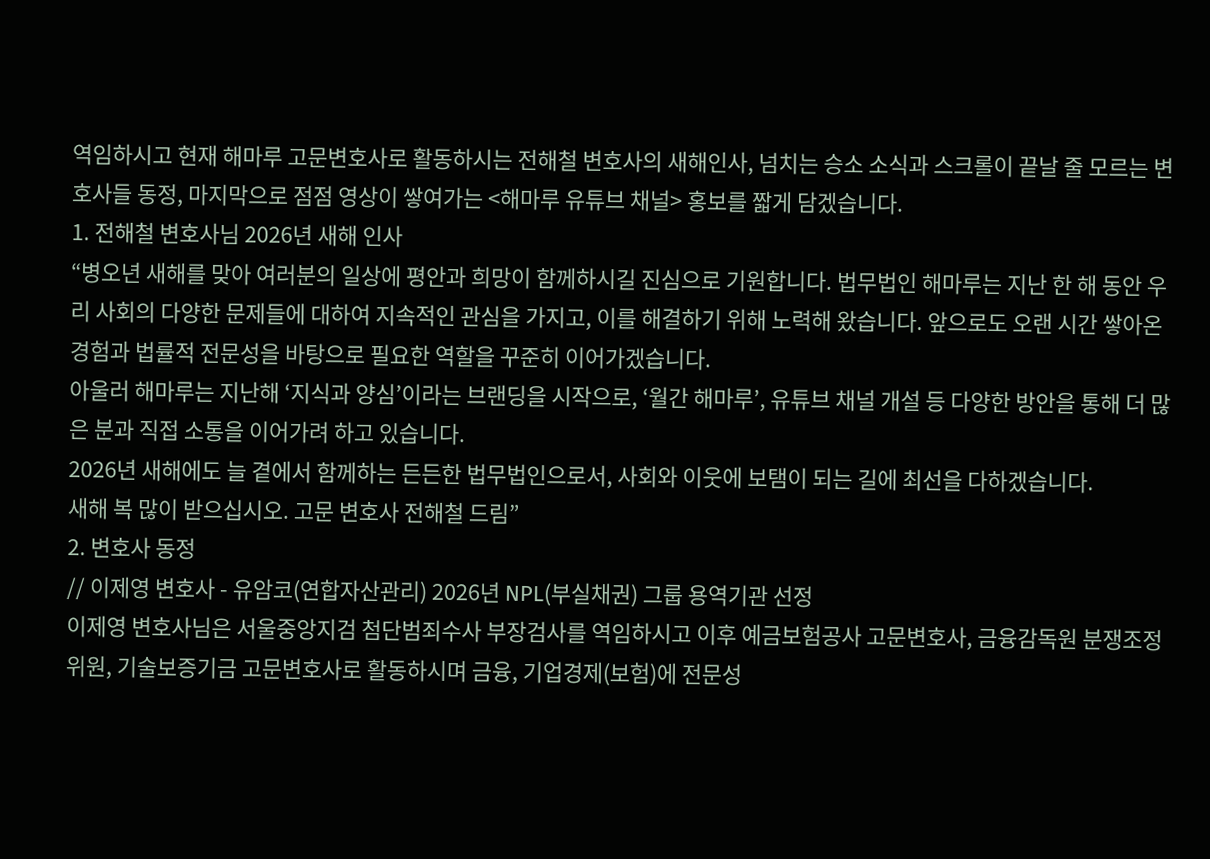역임하시고 현재 해마루 고문변호사로 활동하시는 전해철 변호사의 새해인사, 넘치는 승소 소식과 스크롤이 끝날 줄 모르는 변호사들 동정, 마지막으로 점점 영상이 쌓여가는 <해마루 유튜브 채널> 홍보를 짧게 담겠습니다.
1. 전해철 변호사님 2026년 새해 인사
“병오년 새해를 맞아 여러분의 일상에 평안과 희망이 함께하시길 진심으로 기원합니다. 법무법인 해마루는 지난 한 해 동안 우리 사회의 다양한 문제들에 대하여 지속적인 관심을 가지고, 이를 해결하기 위해 노력해 왔습니다. 앞으로도 오랜 시간 쌓아온 경험과 법률적 전문성을 바탕으로 필요한 역할을 꾸준히 이어가겠습니다.
아울러 해마루는 지난해 ‘지식과 양심’이라는 브랜딩을 시작으로, ‘월간 해마루’, 유튜브 채널 개설 등 다양한 방안을 통해 더 많은 분과 직접 소통을 이어가려 하고 있습니다.
2026년 새해에도 늘 곁에서 함께하는 든든한 법무법인으로서, 사회와 이웃에 보탬이 되는 길에 최선을 다하겠습니다.
새해 복 많이 받으십시오. 고문 변호사 전해철 드림”
2. 변호사 동정
// 이제영 변호사 - 유암코(연합자산관리) 2026년 NPL(부실채권) 그룹 용역기관 선정
이제영 변호사님은 서울중앙지검 첨단범죄수사 부장검사를 역임하시고 이후 예금보험공사 고문변호사, 금융감독원 분쟁조정위원, 기술보증기금 고문변호사로 활동하시며 금융, 기업경제(보험)에 전문성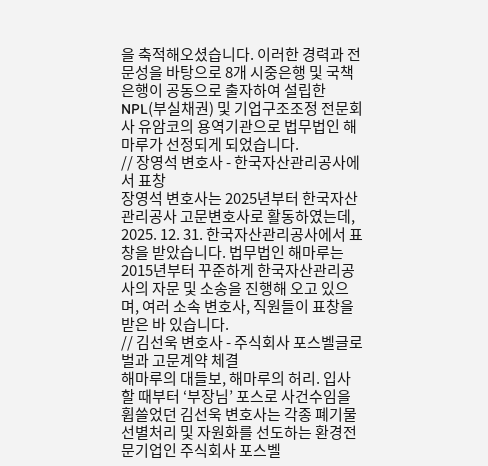을 축적해오셨습니다. 이러한 경력과 전문성을 바탕으로 8개 시중은행 및 국책은행이 공동으로 출자하여 설립한 NPL(부실채권) 및 기업구조조정 전문회사 유암코의 용역기관으로 법무법인 해마루가 선정되게 되었습니다.
// 장영석 변호사 - 한국자산관리공사에서 표창
장영석 변호사는 2025년부터 한국자산관리공사 고문변호사로 활동하였는데, 2025. 12. 31. 한국자산관리공사에서 표창을 받았습니다. 법무법인 해마루는 2015년부터 꾸준하게 한국자산관리공사의 자문 및 소송을 진행해 오고 있으며, 여러 소속 변호사, 직원들이 표창을 받은 바 있습니다.
// 김선욱 변호사 - 주식회사 포스벨글로벌과 고문계약 체결
해마루의 대들보, 해마루의 허리. 입사할 때부터 ‘부장님’ 포스로 사건수임을 휩쓸었던 김선욱 변호사는 각종 폐기물 선별처리 및 자원화를 선도하는 환경전문기업인 주식회사 포스벨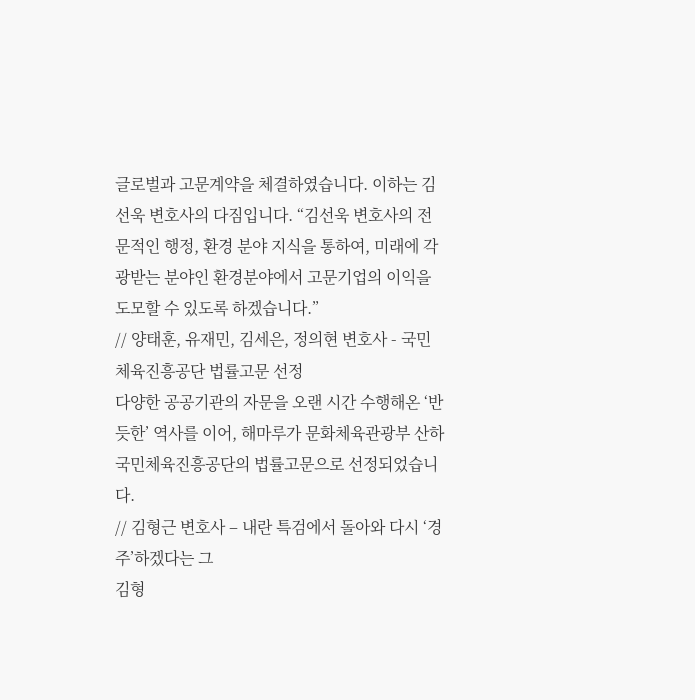글로벌과 고문계약을 체결하였습니다. 이하는 김선욱 변호사의 다짐입니다. “김선욱 변호사의 전문적인 행정, 환경 분야 지식을 통하여, 미래에 각광받는 분야인 환경분야에서 고문기업의 이익을 도모할 수 있도록 하겠습니다.”
// 양태훈, 유재민, 김세은, 정의현 변호사 - 국민체육진흥공단 법률고문 선정
다양한 공공기관의 자문을 오랜 시간 수행해온 ‘반듯한’ 역사를 이어, 해마루가 문화체육관광부 산하 국민체육진흥공단의 법률고문으로 선정되었습니다.
// 김형근 변호사 – 내란 특검에서 돌아와 다시 ‘경주’하겠다는 그
김형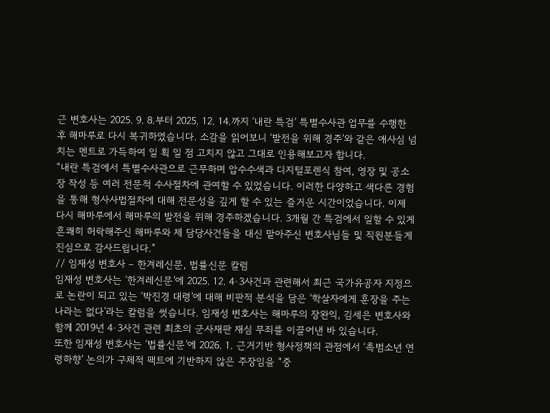근 변호사는 2025. 9. 8.부터 2025. 12. 14.까지 ‘내란 특검’ 특별수사관 업무를 수행한 후 해마루로 다시 복귀하였습니다. 소감을 읽어보니 ‘발전을 위해 경주’와 같은 애사심 넘치는 멘트로 가득하여 일 획 일 점 고치지 않고 그대로 인용해보고자 합니다.
“내란 특검에서 특별수사관으로 근무하며 압수수색과 디지털포렌식 참여, 영장 및 공소장 작성 등 여러 전문적 수사절차에 관여할 수 있었습니다. 이러한 다양하고 색다른 경험을 통해 형사사법절차에 대해 전문성을 깊게 할 수 있는 즐거운 시간이었습니다. 이제 다시 해마루에서 해마루의 발전을 위해 경주하겠습니다. 3개월 간 특검에서 일할 수 있게 흔쾌히 허락해주신 해마루와 제 담당사건들을 대신 맡아주신 변호사님들 및 직원분들게 진심으로 감사드립니다.”
// 임재성 변호사 – 한겨레신문, 법률신문 칼럼
임재성 변호사는 ‘한겨레신문’에 2025. 12. 4·3사건과 관련해서 최근 국가유공자 지정으로 논란이 되고 있는 ‘박진경 대령’에 대해 비판적 분석을 담은 ‘학살자에게 훈장을 주는 나라는 없다’라는 칼럼을 썻습니다. 임재성 변호사는 해마루의 장완익, 김세은 변호사와 함께 2019년 4·3사건 관련 최초의 군사재판 재심 무죄를 이끌어낸 바 있습니다.
또한 임재성 변호사는 ‘법률신문’에 2026. 1. 근거기반 형사정책의 관점에서 ‘촉범소년 연령하향’ 논의가 구체적 팩트에 기반하지 않은 주장임을 “중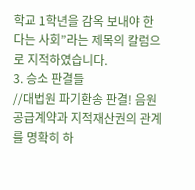학교 1학년을 감옥 보내야 한다는 사회”라는 제목의 칼럼으로 지적하였습니다.
3. 승소 판결들
//대법원 파기환송 판결! 음원공급계약과 지적재산권의 관계를 명확히 하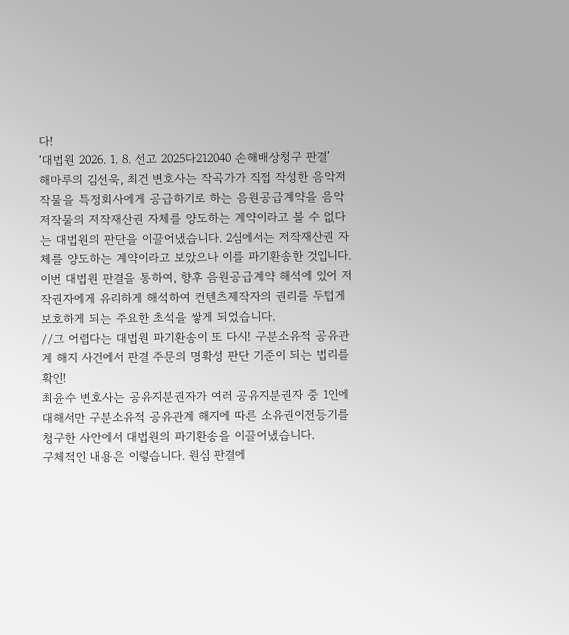다!
‘대법원 2026. 1. 8. 선고 2025다212040 손해배상청구 판결’
해마루의 김선욱, 최건 변호사는 작곡가가 직접 작성한 음악저작물을 특정회사에게 공급하기로 하는 음원공급계약을 음악저작물의 저작재산권 자체를 양도하는 계약이라고 볼 수 없다는 대법원의 판단을 이끌어냈습니다. 2심에서는 저작재산권 자체를 양도하는 계약이라고 보았으나 이를 파기환송한 것입니다. 이번 대법원 판결을 통하여, 향후 음원공급계약 해석에 있어 저작권자에게 유리하게 해석하여 컨텐츠제작자의 권리를 두텁게 보호하게 되는 주요한 초석을 쌓게 되었습니다.
//그 어렵다는 대법원 파기환송이 또 다시! 구분소유적 공유관계 해지 사건에서 판결 주문의 명확성 판단 기준이 되는 법리를 확인!
최윤수 변호사는 공유지분권자가 여러 공유지분권자 중 1인에 대해서만 구분소유적 공유관계 해지에 따른 소유권이전등기를 청구한 사안에서 대법원의 파기환송을 이끌어냈습니다.
구체적인 내용은 이렇습니다. 원심 판결에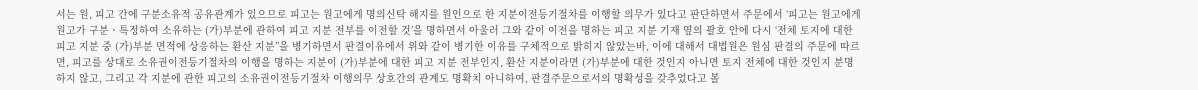서는 원, 피고 간에 구분소유적 공유관계가 있으므로 피고는 원고에게 명의신탁 해지를 원인으로 한 지분이전등기절차를 이행할 의무가 있다고 판단하면서 주문에서 ‘피고는 원고에게 원고가 구분ㆍ특정하여 소유하는 (가)부분에 관하여 피고 지분 전부를 이전할 것’을 명하면서 아울러 그와 같이 이전을 명하는 피고 지분 기재 옆의 괄호 안에 다시 ‘전체 토지에 대한 피고 지분 중 (가)부분 면적에 상응하는 환산 지분”을 병기하면서 판결이유에서 위와 같이 병기한 이유를 구체적으로 밝히지 않았는바, 이에 대해서 대법원은 원심 판결의 주문에 따르면, 피고를 상대로 소유권이전등기절차의 이행을 명하는 지분이 (가)부분에 대한 피고 지분 전부인지, 환산 지분이라면 (가)부분에 대한 것인지 아니면 토지 전체에 대한 것인지 분명하지 않고, 그리고 각 지분에 관한 피고의 소유권이전등기절차 이행의무 상호간의 관계도 명확치 아니하여, 판결주문으로서의 명확성을 갖추었다고 볼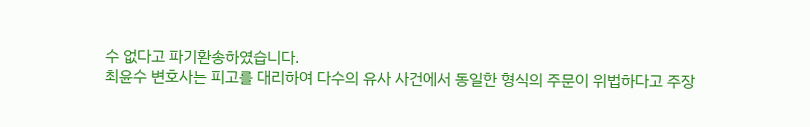수 없다고 파기환송하였습니다.
최윤수 변호사는 피고를 대리하여 다수의 유사 사건에서 동일한 형식의 주문이 위법하다고 주장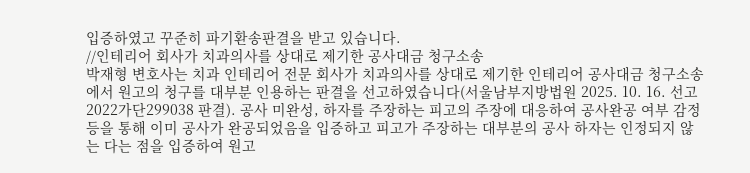입증하였고 꾸준히 파기환송판결을 받고 있습니다.
//인테리어 회사가 치과의사를 상대로 제기한 공사대금 청구소송
박재형 변호사는 치과 인테리어 전문 회사가 치과의사를 상대로 제기한 인테리어 공사대금 청구소송에서 원고의 청구를 대부분 인용하는 판결을 선고하였습니다(서울남부지방법원 2025. 10. 16. 선고 2022가단299038 판결). 공사 미완성, 하자를 주장하는 피고의 주장에 대응하여 공사완공 여부 감정 등을 통해 이미 공사가 완공되었음을 입증하고 피고가 주장하는 대부분의 공사 하자는 인정되지 않는 다는 점을 입증하여 원고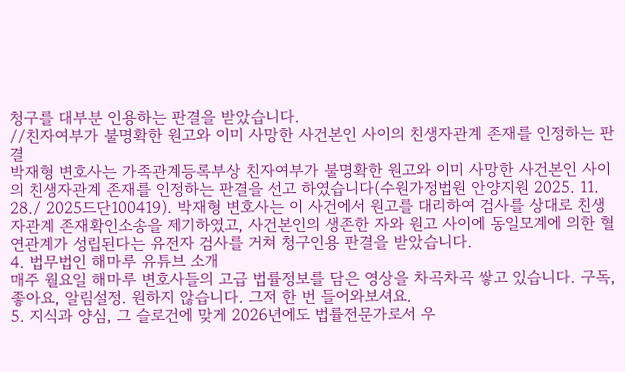청구를 대부분 인용하는 판결을 받았습니다.
//친자여부가 불명확한 원고와 이미 사망한 사건본인 사이의 친생자관계 존재를 인정하는 판결
박재형 변호사는 가족관계등록부상 친자여부가 불명확한 원고와 이미 사망한 사건본인 사이의 친생자관계 존재를 인정하는 판결을 선고 하였습니다(수원가정법원 안양지원 2025. 11. 28./ 2025드단100419). 박재형 변호사는 이 사건에서 원고를 대리하여 검사를 상대로 친생자관계 존재확인소송을 제기하였고, 사건본인의 생존한 자와 원고 사이에 동일모계에 의한 혈연관계가 성립된다는 유전자 검사를 거쳐 청구인용 판결을 받았습니다.
4. 법무법인 해마루 유튜브 소개
매주 월요일 해마루 변호사들의 고급 법률정보를 담은 영상을 차곡차곡 쌓고 있습니다. 구독, 좋아요, 알림설정. 원하지 않습니다. 그저 한 번 들어와보셔요.
5. 지식과 양심, 그 슬로건에 맞게 2026년에도 법률전문가로서 우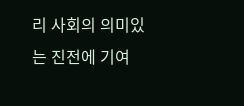리 사회의 의미있는 진전에 기여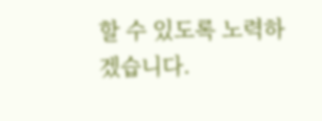할 수 있도록 노력하겠습니다.